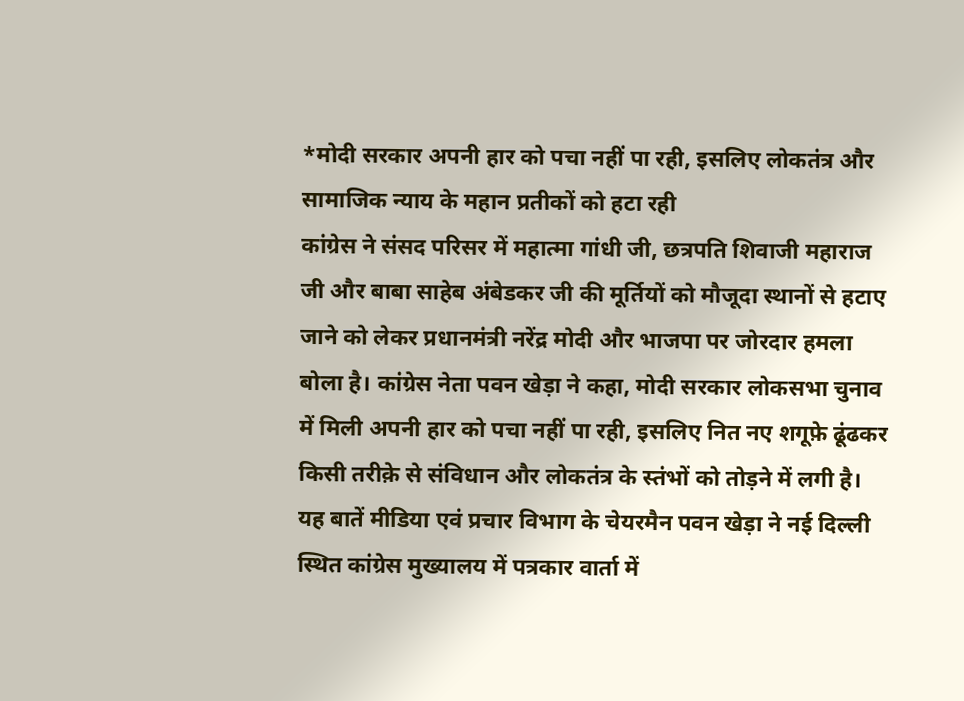*मोदी सरकार अपनी हार को पचा नहीं पा रही, इसलिए लोकतंत्र और सामाजिक न्याय के महान प्रतीकों को हटा रही
कांग्रेस ने संसद परिसर में महात्मा गांधी जी, छत्रपति शिवाजी महाराज जी और बाबा साहेब अंबेडकर जी की मूर्तियों को मौजूदा स्थानों से हटाए जाने को लेकर प्रधानमंत्री नरेंद्र मोदी और भाजपा पर जोरदार हमला बोला है। कांग्रेस नेता पवन खेड़ा ने कहा, मोदी सरकार लोकसभा चुनाव में मिली अपनी हार को पचा नहीं पा रही, इसलिए नित नए शगूफ़े ढूंढकर किसी तरीक़े से संविधान और लोकतंत्र के स्तंभों को तोड़ने में लगी है।
यह बातें मीडिया एवं प्रचार विभाग के चेयरमैन पवन खेड़ा ने नई दिल्ली स्थित कांग्रेस मुख्यालय में पत्रकार वार्ता में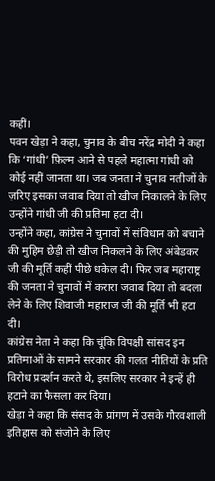कहीं।
पवन खेड़ा ने कहा, चुनाव के बीच नरेंद्र मोदी ने कहा कि ‘गांधी’ फ़िल्म आने से पहले महात्मा गांधी को कोई नहीं जानता था। जब जनता ने चुनाव नतीजों के ज़रिए इसका जवाब दिया तो खीज निकालने के लिए उन्होंने गांधी जी की प्रतिमा हटा दी।
उन्होंने कहा, कांग्रेस ने चुनावों में संविधान को बचाने की मुहिम छेड़ी तो खीज निकलने के लिए अंबेडकर जी की मूर्ति कहीं पीछे धकेल दी। फिर जब महाराष्ट्र की जनता ने चुनावों में करारा जवाब दिया तो बदला लेने के लिए शिवाजी महाराज जी की मूर्ति भी हटा दी।
कांग्रेस नेता ने कहा कि चूंकि विपक्षी सांसद इन प्रतिमाओं के सामने सरकार की गलत नीतियों के प्रति विरोध प्रदर्शन करते थे, इसलिए सरकार ने इन्हें ही हटाने का फैसला कर दिया।
खेड़ा ने कहा कि संसद के प्रांगण में उसके गौरवशाली इतिहास को संजोने के लिए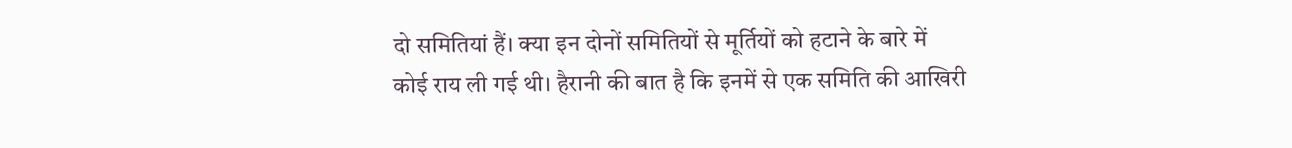दो समितियां हैं। क्या इन दोनों समितियों से मूर्तियों को हटाने के बारे में कोई राय ली गई थी। हैरानी की बात है कि इनमें से एक समिति की आखिरी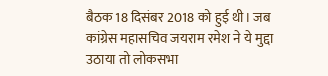बैठक 18 दिसंबर 2018 को हुई थी। जब कांग्रेस महासचिव जयराम रमेश ने ये मुद्दा उठाया तो लोकसभा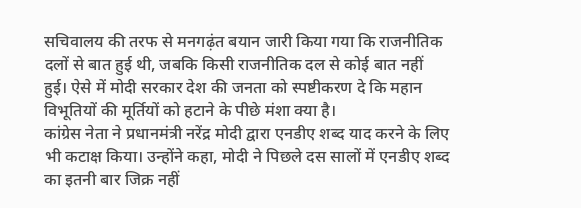सचिवालय की तरफ से मनगढ़ंत बयान जारी किया गया कि राजनीतिक दलों से बात हुई थी, जबकि किसी राजनीतिक दल से कोई बात नहीं हुई। ऐसे में मोदी सरकार देश की जनता को स्पष्टीकरण दे कि महान विभूतियों की मूर्तियों को हटाने के पीछे मंशा क्या है।
कांग्रेस नेता ने प्रधानमंत्री नरेंद्र मोदी द्वारा एनडीए शब्द याद करने के लिए भी कटाक्ष किया। उन्होंने कहा, मोदी ने पिछले दस सालों में एनडीए शब्द का इतनी बार जिक्र नहीं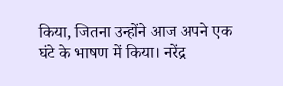किया, जितना उन्होंने आज अपने एक घंटे के भाषण में किया। नरेंद्र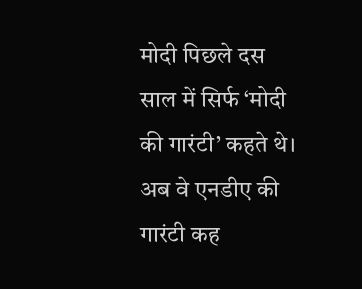मोदी पिछले दस साल में सिर्फ ‘मोदी की गारंटी’ कहते थे। अब वे एनडीए की गारंटी कह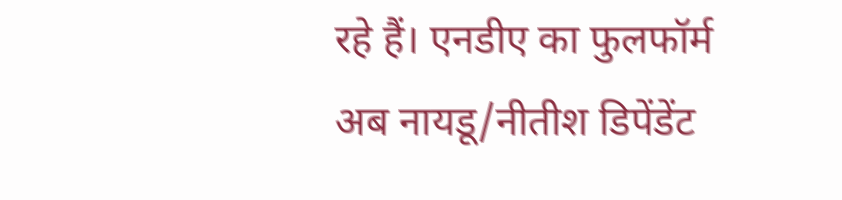रहे हैं। एनडीए का फुलफॉर्म अब नायडू/नीतीश डिपेंडेंट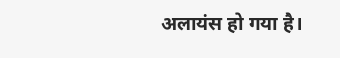अलायंस हो गया है।